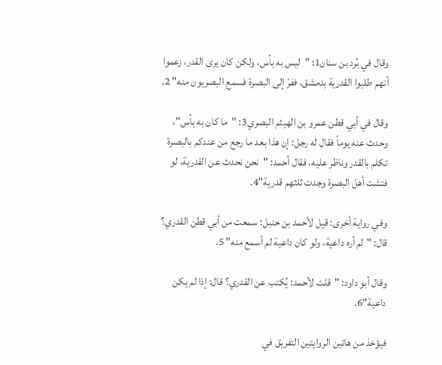وقال في بُرد بن سنان1: "ليس به بأس، ولكن كان يرى القدر، زعموا أنهم طلبوا القدرية بدمشق، ففرّ إلى البصرة فسمع البصريون منه" 2.

وقال في أبي قطن عمرو بن الهيثم البصري3: "ما كان به بأس"، وحدث عنه يوماً فقال له رجل: إن هذا بعد ما رجع من عندكم بالبصرة تكلم بالقدر وناظر عليه، فقال أحمد: "نحن نحدث عن القدرية، لو فتشت أهل البصرة وجدت ثلثهم قدرية"4.

وفي رواية أخرى: قيل لأحمد بن حنبل: سمعت من أبي قطن القدري؟ قال: "لم أره داعية، ولو كان داعية لم أسمع منه" 5.

وقال أبو داود: "قلت لأحمد: يُكتب عن القدري؟ قال: إذا لم يكن داعية"6.

فيؤخذ من هاتين الروايتين التفريق في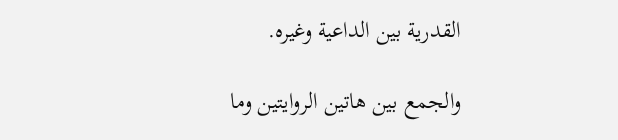القدرية بين الداعية وغيره.

والجمع بين هاتين الروايتين وما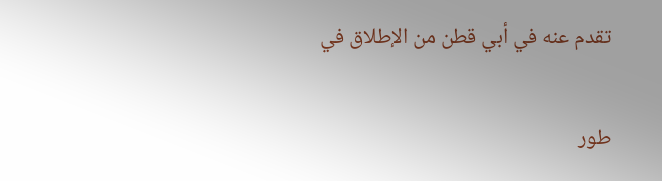تقدم عنه في أبي قطن من الإطلاق في

طور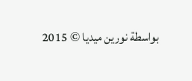بواسطة نورين ميديا © 2015